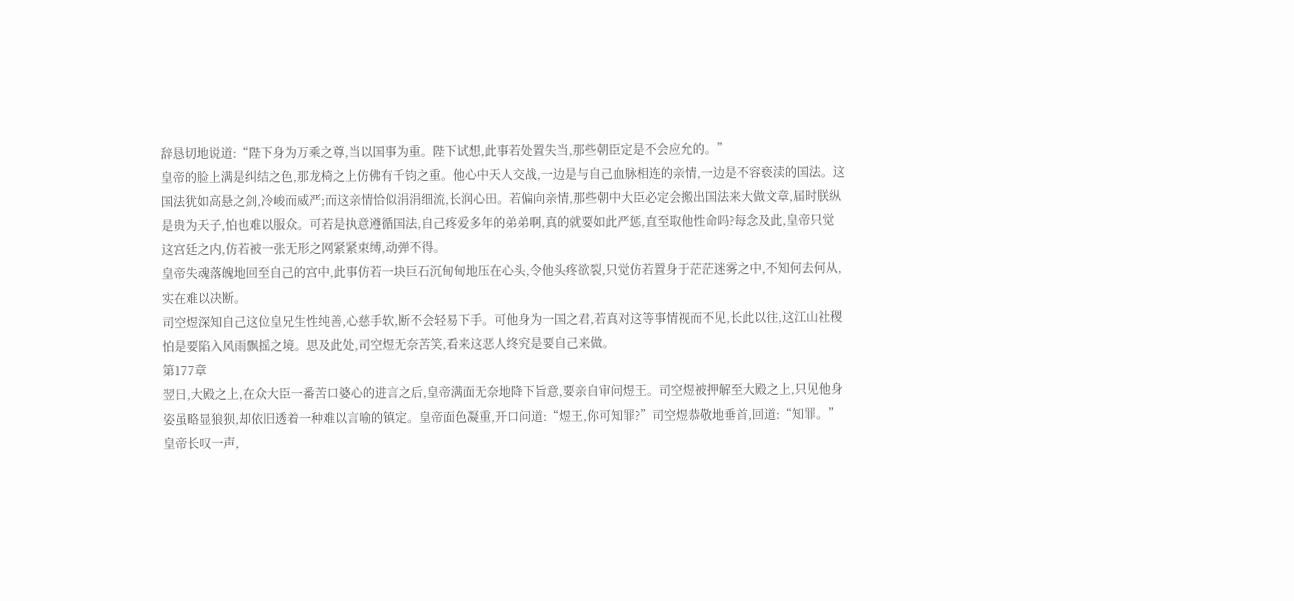辞恳切地说道:“陛下身为万乘之尊,当以国事为重。陛下试想,此事若处置失当,那些朝臣定是不会应允的。”
皇帝的脸上满是纠结之色,那龙椅之上仿佛有千钧之重。他心中天人交战,一边是与自己血脉相连的亲情,一边是不容亵渎的国法。这国法犹如高悬之剑,冷峻而威严;而这亲情恰似涓涓细流,长润心田。若偏向亲情,那些朝中大臣必定会搬出国法来大做文章,届时朕纵是贵为天子,怕也难以服众。可若是执意遵循国法,自己疼爱多年的弟弟啊,真的就要如此严惩,直至取他性命吗?每念及此,皇帝只觉这宫廷之内,仿若被一张无形之网紧紧束缚,动弹不得。
皇帝失魂落魄地回至自己的宫中,此事仿若一块巨石沉甸甸地压在心头,令他头疼欲裂,只觉仿若置身于茫茫迷雾之中,不知何去何从,实在难以决断。
司空煜深知自己这位皇兄生性纯善,心慈手软,断不会轻易下手。可他身为一国之君,若真对这等事情视而不见,长此以往,这江山社稷怕是要陷入风雨飘摇之境。思及此处,司空煜无奈苦笑,看来这恶人终究是要自己来做。
第177章
翌日,大殿之上,在众大臣一番苦口婆心的进言之后,皇帝满面无奈地降下旨意,要亲自审问煜王。司空煜被押解至大殿之上,只见他身姿虽略显狼狈,却依旧透着一种难以言喻的镇定。皇帝面色凝重,开口问道:“煜王,你可知罪?”司空煜恭敬地垂首,回道:“知罪。”皇帝长叹一声,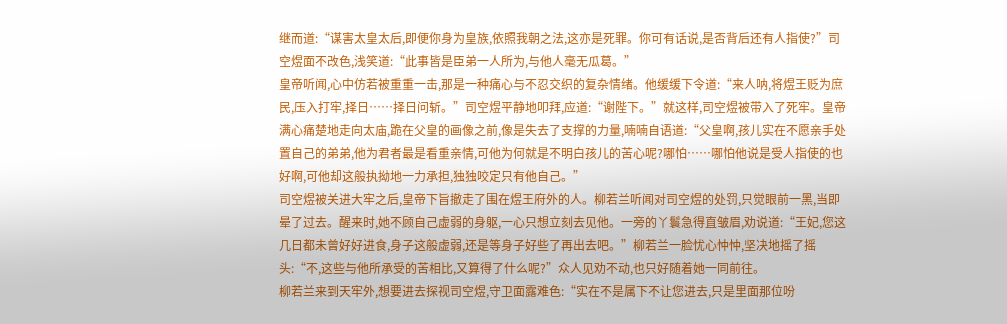继而道:“谋害太皇太后,即便你身为皇族,依照我朝之法,这亦是死罪。你可有话说,是否背后还有人指使?”司空煜面不改色,浅笑道:“此事皆是臣弟一人所为,与他人毫无瓜葛。”
皇帝听闻,心中仿若被重重一击,那是一种痛心与不忍交织的复杂情绪。他缓缓下令道:“来人呐,将煜王贬为庶民,压入打牢,择日……择日问斩。”司空煜平静地叩拜,应道:“谢陛下。”就这样,司空煜被带入了死牢。皇帝满心痛楚地走向太庙,跪在父皇的画像之前,像是失去了支撑的力量,喃喃自语道:“父皇啊,孩儿实在不愿亲手处置自己的弟弟,他为君者最是看重亲情,可他为何就是不明白孩儿的苦心呢?哪怕……哪怕他说是受人指使的也好啊,可他却这般执拗地一力承担,独独咬定只有他自己。”
司空煜被关进大牢之后,皇帝下旨撤走了围在煜王府外的人。柳若兰听闻对司空煜的处罚,只觉眼前一黑,当即晕了过去。醒来时,她不顾自己虚弱的身躯,一心只想立刻去见他。一旁的丫鬟急得直皱眉,劝说道:“王妃,您这几日都未曾好好进食,身子这般虚弱,还是等身子好些了再出去吧。”柳若兰一脸忧心忡忡,坚决地摇了摇头:“不,这些与他所承受的苦相比,又算得了什么呢?”众人见劝不动,也只好随着她一同前往。
柳若兰来到天牢外,想要进去探视司空煜,守卫面露难色:“实在不是属下不让您进去,只是里面那位吩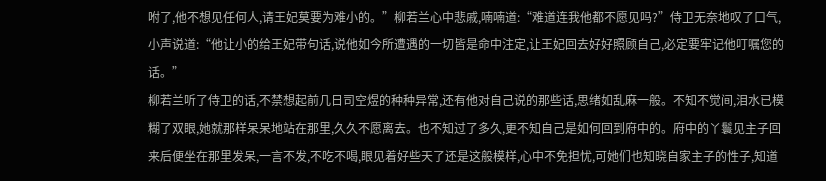咐了,他不想见任何人,请王妃莫要为难小的。”柳若兰心中悲戚,喃喃道:“难道连我他都不愿见吗?”侍卫无奈地叹了口气,小声说道:“他让小的给王妃带句话,说他如今所遭遇的一切皆是命中注定,让王妃回去好好照顾自己,必定要牢记他叮嘱您的话。”
柳若兰听了侍卫的话,不禁想起前几日司空煜的种种异常,还有他对自己说的那些话,思绪如乱麻一般。不知不觉间,泪水已模糊了双眼,她就那样呆呆地站在那里,久久不愿离去。也不知过了多久,更不知自己是如何回到府中的。府中的丫鬟见主子回来后便坐在那里发呆,一言不发,不吃不喝,眼见着好些天了还是这般模样,心中不免担忧,可她们也知晓自家主子的性子,知道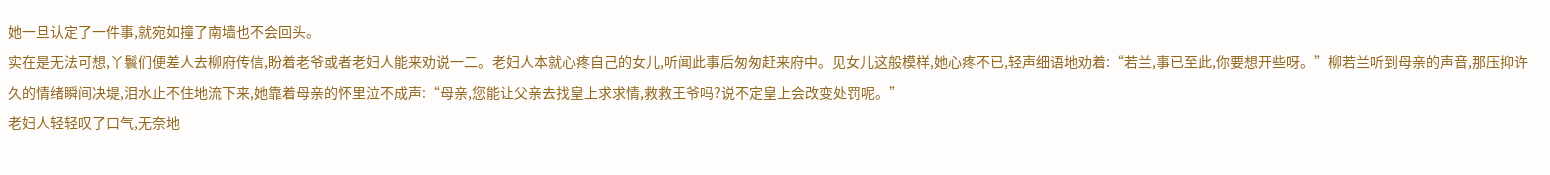她一旦认定了一件事,就宛如撞了南墙也不会回头。
实在是无法可想,丫鬟们便差人去柳府传信,盼着老爷或者老妇人能来劝说一二。老妇人本就心疼自己的女儿,听闻此事后匆匆赶来府中。见女儿这般模样,她心疼不已,轻声细语地劝着:“若兰,事已至此,你要想开些呀。”柳若兰听到母亲的声音,那压抑许久的情绪瞬间决堤,泪水止不住地流下来,她靠着母亲的怀里泣不成声:“母亲,您能让父亲去找皇上求求情,救救王爷吗?说不定皇上会改变处罚呢。”
老妇人轻轻叹了口气,无奈地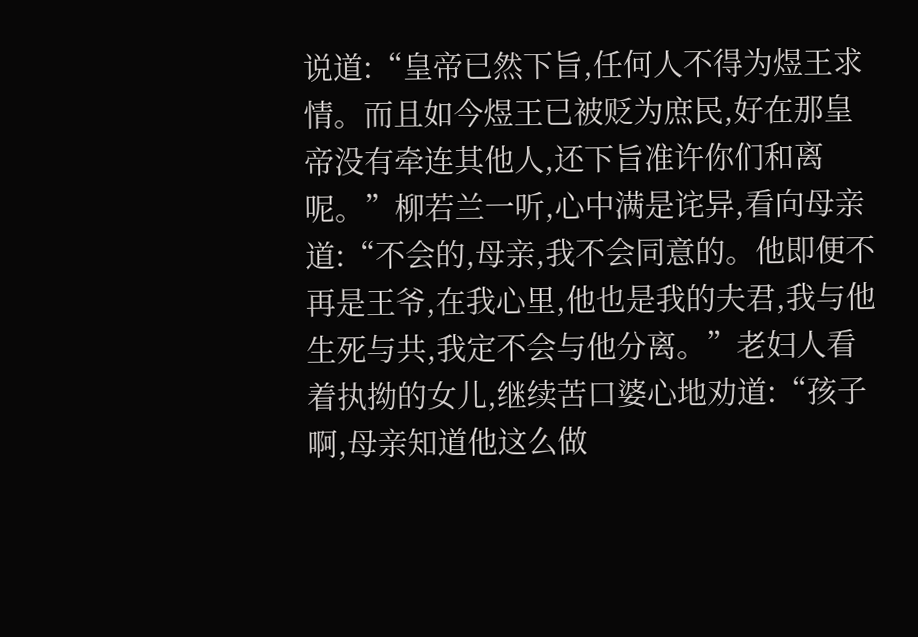说道:“皇帝已然下旨,任何人不得为煜王求情。而且如今煜王已被贬为庶民,好在那皇帝没有牵连其他人,还下旨准许你们和离呢。”柳若兰一听,心中满是诧异,看向母亲道:“不会的,母亲,我不会同意的。他即便不再是王爷,在我心里,他也是我的夫君,我与他生死与共,我定不会与他分离。”老妇人看着执拗的女儿,继续苦口婆心地劝道:“孩子啊,母亲知道他这么做